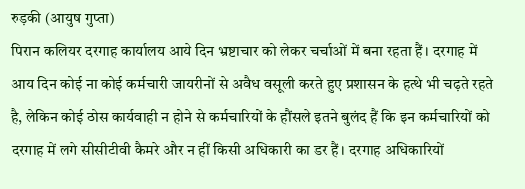रुड़की (आयुष गुप्ता)
पिरान कलियर दरगाह कार्यालय आये दिन भ्रष्टाचार को लेकर चर्चाओं में बना रहता हैं। दरगाह में आय दिन कोई ना कोई कर्मचारी जायरीनों से अवैध वसूली करते हुए प्रशासन के हत्थे भी चढ़ते रहते है, लेकिन कोई ठोस कार्यवाही न होने से कर्मचारियों के हौंसले इतने बुलंद हैं कि इन कर्मचारियों को दरगाह में लगे सीसीटीवी कैमरे और न हीं किसी अधिकारी का डर हैं। दरगाह अधिकारियों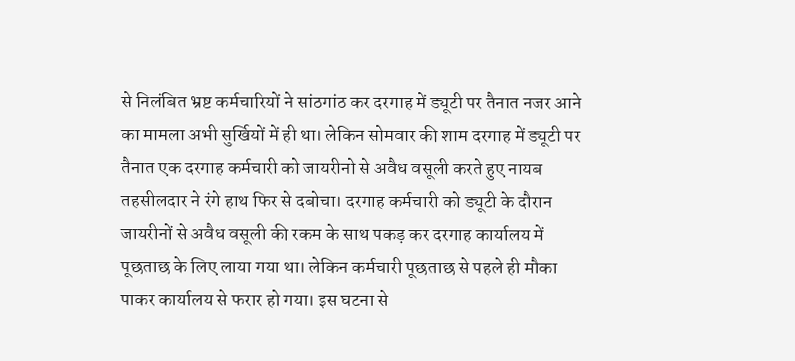से निलंबित भ्रष्ट कर्मचारियों ने सांठगांठ कर दरगाह में ड्यूटी पर तैनात नजर आने का मामला अभी सुर्खियों में ही था। लेकिन सोमवार की शाम दरगाह में ड्यूटी पर तैनात एक दरगाह कर्मचारी को जायरीनो से अवैध वसूली करते हुए नायब तहसीलदार ने रंगे हाथ फिर से दबोचा। दरगाह कर्मचारी को ड्यूटी के दौरान जायरीनों से अवैध वसूली की रकम के साथ पकड़ कर दरगाह कार्यालय में पूछताछ के लिए लाया गया था। लेकिन कर्मचारी पूछताछ से पहले ही मौका पाकर कार्यालय से फरार हो गया। इस घटना से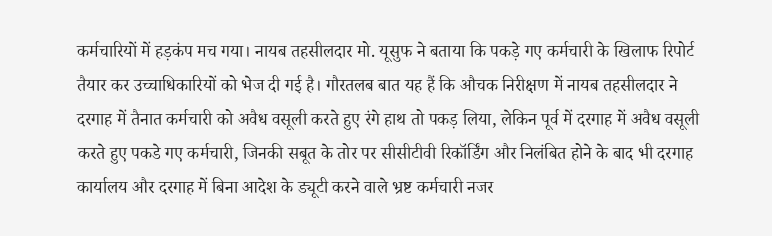कर्मचारियों में हड़कंप मच गया। नायब तहसीलदार मो. यूसुफ ने बताया कि पकड़े गए कर्मचारी के खिलाफ रिपोर्ट तैयार कर उच्चाधिकारियों को भेज दी गई है। गौरतलब बात यह हैं कि औचक निरीक्षण में नायब तहसीलदार ने दरगाह में तैनात कर्मचारी को अवैध वसूली करते हुए रंगे हाथ तो पकड़ लिया, लेकिन पूर्व में दरगाह में अवैध वसूली करते हुए पकडे गए कर्मचारी, जिनकी सबूत के तोर पर सीसीटीवी रिकॉर्डिंग और निलंबित होने के बाद भी दरगाह कार्यालय और दरगाह में बिना आदेश के ड्यूटी करने वाले भ्रष्ट कर्मचारी नजर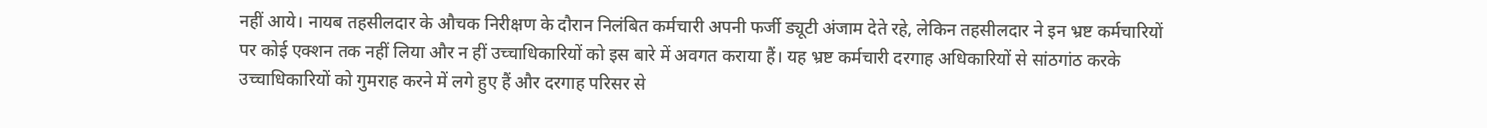नहीं आये। नायब तहसीलदार के औचक निरीक्षण के दौरान निलंबित कर्मचारी अपनी फर्जी ड्यूटी अंजाम देते रहे, लेकिन तहसीलदार ने इन भ्रष्ट कर्मचारियों पर कोई एक्शन तक नहीं लिया और न हीं उच्चाधिकारियों को इस बारे में अवगत कराया हैं। यह भ्रष्ट कर्मचारी दरगाह अधिकारियों से सांठगांठ करके उच्चाधिकारियों को गुमराह करने में लगे हुए हैं और दरगाह परिसर से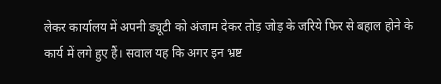लेकर कार्यालय में अपनी ड्यूटी को अंजाम देकर तोड़ जोड़ के जरिये फिर से बहाल होने के कार्य में लगे हुए हैं। सवाल यह कि अगर इन भ्रष्ट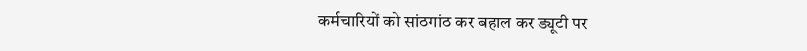कर्मचारियों को सांठगांठ कर बहाल कर ड्यूटी पर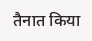तैनात किया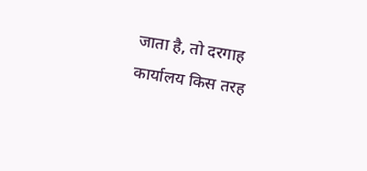जाता है, तो दरगाह कार्यालय किस तरह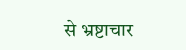से भ्रष्टाचार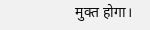मुक्त होगा।